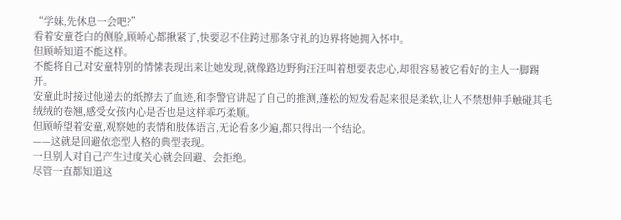“学妹,先休息一会吧?”
看着安童苍白的侧脸,顾峤心都揪紧了,快要忍不住跨过那条守礼的边界将她拥入怀中。
但顾峤知道不能这样。
不能将自己对安童特别的情愫表现出来让她发现,就像路边野狗汪汪叫着想要表忠心,却很容易被它看好的主人一脚踢开。
安童此时接过他递去的纸擦去了血迹,和李警官讲起了自己的推测,蓬松的短发看起来很是柔软,让人不禁想伸手触碰其毛绒绒的卷翘,感受女孩内心是否也是这样乖巧柔顺。
但顾峤望着安童,观察她的表情和肢体语言,无论看多少遍,都只得出一个结论。
——这就是回避依恋型人格的典型表现。
一旦别人对自己产生过度关心就会回避、会拒绝。
尽管一直都知道这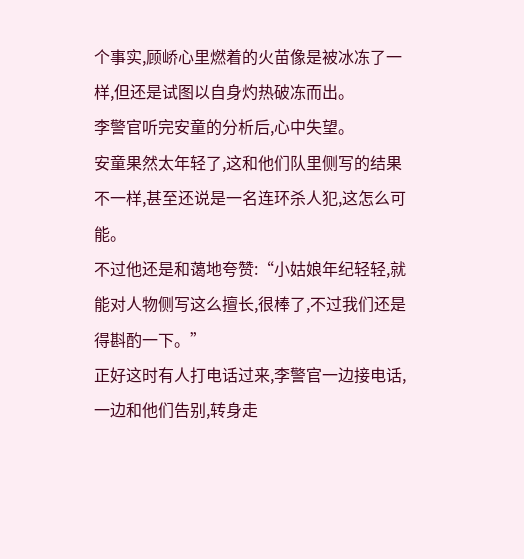个事实,顾峤心里燃着的火苗像是被冰冻了一样,但还是试图以自身灼热破冻而出。
李警官听完安童的分析后,心中失望。
安童果然太年轻了,这和他们队里侧写的结果不一样,甚至还说是一名连环杀人犯,这怎么可能。
不过他还是和蔼地夸赞:“小姑娘年纪轻轻,就能对人物侧写这么擅长,很棒了,不过我们还是得斟酌一下。”
正好这时有人打电话过来,李警官一边接电话,一边和他们告别,转身走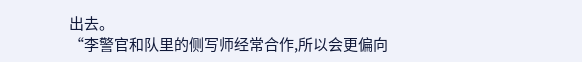出去。
“李警官和队里的侧写师经常合作,所以会更偏向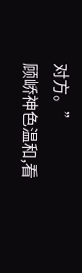对方。”
顾峤神色温和,看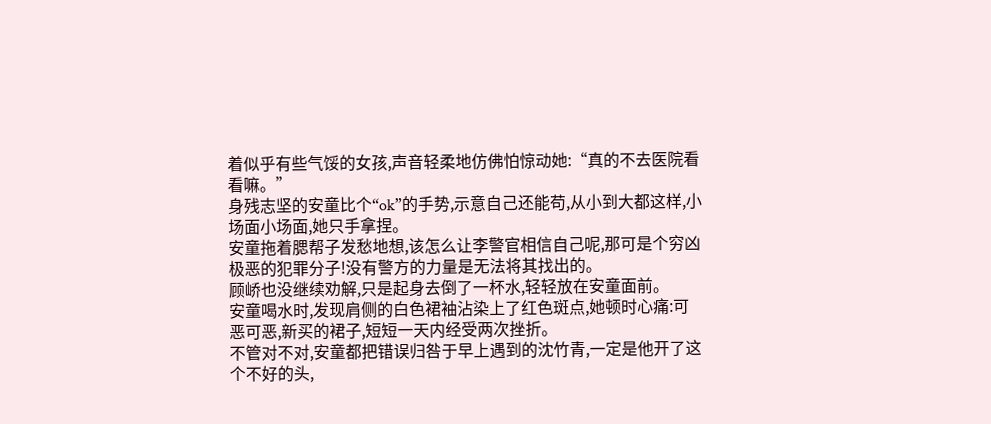着似乎有些气馁的女孩,声音轻柔地仿佛怕惊动她:“真的不去医院看看嘛。”
身残志坚的安童比个“ok”的手势,示意自己还能苟,从小到大都这样,小场面小场面,她只手拿捏。
安童拖着腮帮子发愁地想,该怎么让李警官相信自己呢,那可是个穷凶极恶的犯罪分子!没有警方的力量是无法将其找出的。
顾峤也没继续劝解,只是起身去倒了一杯水,轻轻放在安童面前。
安童喝水时,发现肩侧的白色裙袖沾染上了红色斑点,她顿时心痛:可恶可恶,新买的裙子,短短一天内经受两次挫折。
不管对不对,安童都把错误归咎于早上遇到的沈竹青,一定是他开了这个不好的头,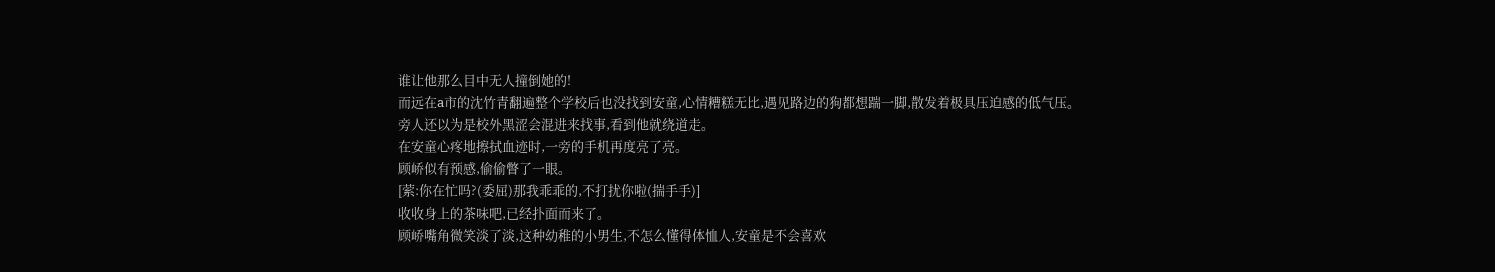谁让他那么目中无人撞倒她的!
而远在a市的沈竹青翻遍整个学校后也没找到安童,心情糟糕无比,遇见路边的狗都想踹一脚,散发着极具压迫感的低气压。
旁人还以为是校外黑涩会混进来找事,看到他就绕道走。
在安童心疼地擦拭血迹时,一旁的手机再度亮了亮。
顾峤似有预感,偷偷瞥了一眼。
[萦:你在忙吗?(委屈)那我乖乖的,不打扰你啦(揣手手)]
收收身上的茶味吧,已经扑面而来了。
顾峤嘴角微笑淡了淡,这种幼稚的小男生,不怎么懂得体恤人,安童是不会喜欢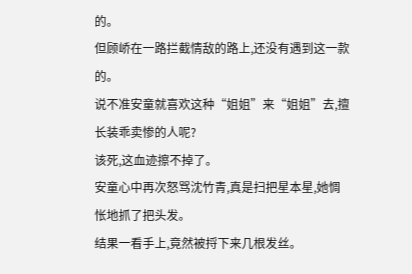的。
但顾峤在一路拦截情敌的路上,还没有遇到这一款的。
说不准安童就喜欢这种“姐姐”来“姐姐”去,擅长装乖卖惨的人呢?
该死,这血迹擦不掉了。
安童心中再次怒骂沈竹青,真是扫把星本星,她惆怅地抓了把头发。
结果一看手上,竟然被捋下来几根发丝。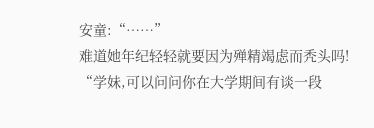安童:“……”
难道她年纪轻轻就要因为殚精竭虑而秃头吗!
“学妹,可以问问你在大学期间有谈一段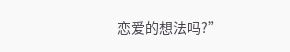恋爱的想法吗?”